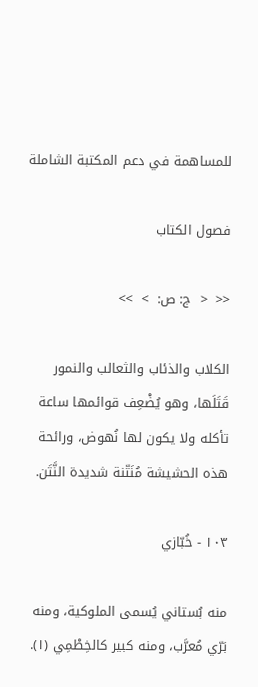للمساهمة في دعم المكتبة الشاملة

فصول الكتاب

<<  <  ج: ص:  >  >>

الكلاب والذئاب والثعالب والنمور قَتَلَها، وهو يُضْعِف قوائمها ساعة تأكله ولا يكون لها نُهوض، ورائحة هذه الحشيشة مُنَتّنة شديدة النَّتَن.

١٠٣ - خُبّازي

منه بُستاني يُسمى الملوكية، ومنه بَرّي مُعرَّب، ومنه كبير كالخِطْمِي (١).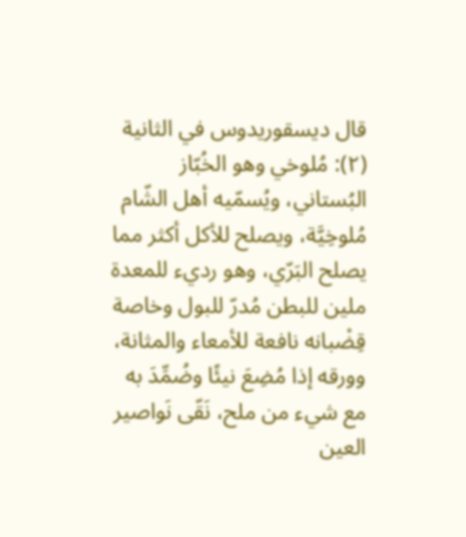قال ديسقوريدوس في الثانية (٢): مُلوخي وهو الخُبّاز البُستاني، ويُسمّيه أهل الشّام مُلوخِيَّة، ويصلح للأكل أكثر مما يصلح البَرّي، وهو رديء للمعدة ملين للبطن مُدرّ للبول وخاصة قِضْبانه نافعة للأمعاء والمثانة، وورقه إذا مُضِعَ نيئًا وضُمِّدَ به مع شيء من ملح، نَقّى نَواصير العين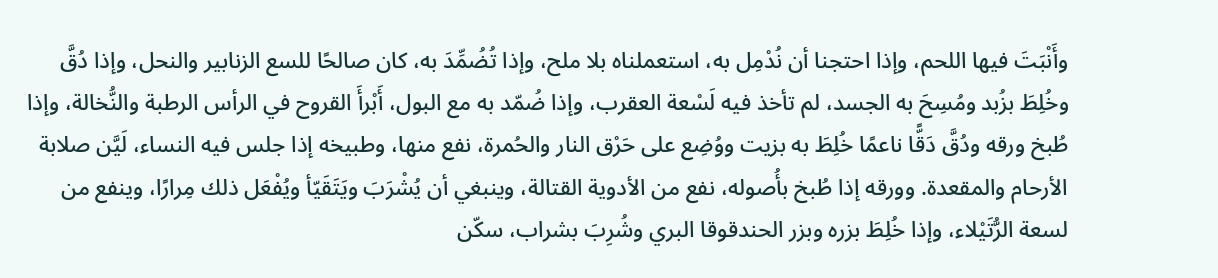وأَنْبَتَ فيها اللحم، وإذا احتجنا أن نُدْمِل به، استعملناه بلا ملح، وإذا تُضُمِّدَ به، كان صالحًا للسع الزنابير والنحل، وإذا دُقَّ وخُلِطَ بزُبد ومُسِحَ به الجسد، لم تأخذ فيه لَسْعة العقرب، وإذا ضُمّد به مع البول، أَبْرأَ القروح في الرأس الرطبة والنُّخالة، وإذا طُبخ ورقه ودُقَّ دَقًّا ناعمًا خُلِطَ به بزيت ووُضِع على حَرْق النار والحُمرة، نفع منها، وطبيخه إذا جلس فيه النساء، لَيَّن صلابة الأرحام والمقعدة. وورقه إذا طُبخ بأُصوله، نفع من الأدوية القتالة، وينبغي أن يُشْرَبَ ويَتَقَيّأ ويُفْعَل ذلك مِرارًا، وينفع من لسعة الرُّتَيْلاء، وإذا خُلِطَ بزره وبزر الحندقوقا البري وشُرِبَ بشراب، سكّن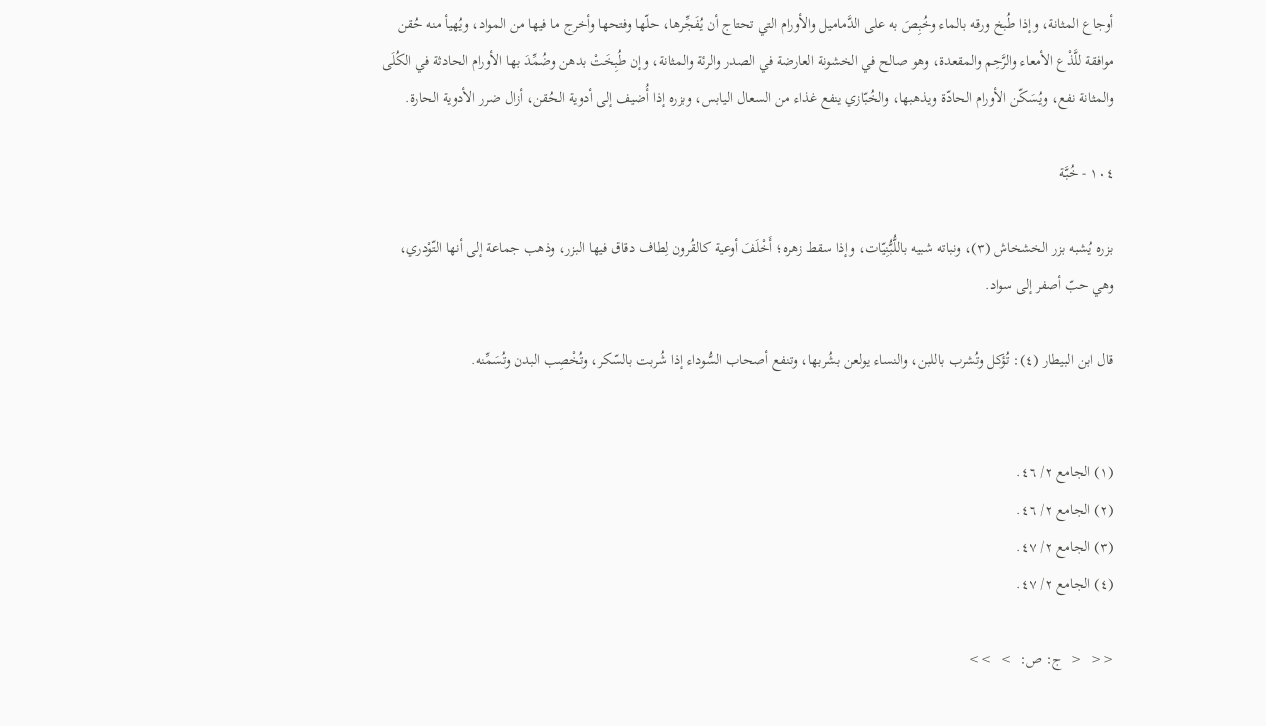أوجاع المثانة، وإذا طُبخ ورقه بالماء وخُبِصَ به على الدَّماميل والأورام التي تحتاج أن يُفَجِّرها، حلّها وفتحها وأخرج ما فيها من المواد، ويُهيأ منه حُقن موافقة للَّذْع الأمعاء والرَّحِم والمقعدة، وهو صالح في الخشونة العارضة في الصدر والرئة والمثانة، وإن طُبِخَتْ بدهن وضُمِّدَ بها الأورام الحادثة في الكُلَى والمثانة نفع، ويُسَكّن الأورام الحادّة ويذهبها، والخُبّازي ينفع غذاء من السعال اليابس، وبزره إذا أُضيف إلى أدوية الحُقن، أزال ضرر الأدوية الحارة.

١٠٤ - خُبَّة

بزره يُشبه بزر الخشخاش (٣)، ونباته شبيه باللُّبُّنِيّات، وإذا سقط زهره؛ أَخْلَفَ أوعية كالقُرون لِطاف دقاق فيها البزر، وذهب جماعة إلى أنها التّوْدري، وهي حبّ أصفر إلى سواد.

قال ابن البيطار (٤): تُؤكل وتُشرب باللبن، والنساء يولعن بشُربها، وتنفع أصحاب السُّوداء إذا شُربت بالسّكر، وتُخْصِب البدن وتُسَمِّنه.


(١) الجامع ٢/ ٤٦.
(٢) الجامع ٢/ ٤٦.
(٣) الجامع ٢/ ٤٧.
(٤) الجامع ٢/ ٤٧.

<<  <  ج: ص:  >  >>